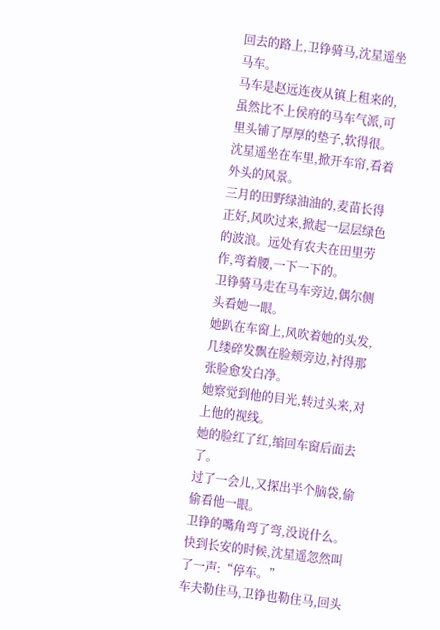回去的路上,卫铮骑马,沈星遥坐马车。
马车是赵远连夜从镇上租来的,虽然比不上侯府的马车气派,可里头铺了厚厚的垫子,软得很。
沈星遥坐在车里,掀开车帘,看着外头的风景。
三月的田野绿油油的,麦苗长得正好,风吹过来,掀起一层层绿色的波浪。远处有农夫在田里劳作,弯着腰,一下一下的。
卫铮骑马走在马车旁边,偶尔侧头看她一眼。
她趴在车窗上,风吹着她的头发,几缕碎发飘在脸颊旁边,衬得那张脸愈发白净。
她察觉到他的目光,转过头来,对上他的视线。
她的脸红了红,缩回车窗后面去了。
过了一会儿,又探出半个脑袋,偷偷看他一眼。
卫铮的嘴角弯了弯,没说什么。
快到长安的时候,沈星遥忽然叫了一声:“停车。”
车夫勒住马,卫铮也勒住马,回头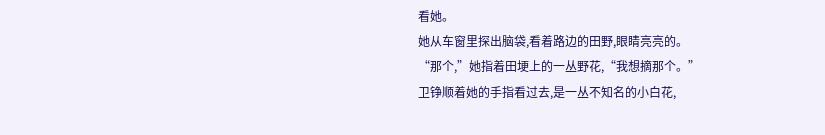看她。
她从车窗里探出脑袋,看着路边的田野,眼睛亮亮的。
“那个,”她指着田埂上的一丛野花,“我想摘那个。”
卫铮顺着她的手指看过去,是一丛不知名的小白花,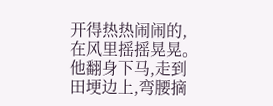开得热热闹闹的,在风里摇摇晃晃。
他翻身下马,走到田埂边上,弯腰摘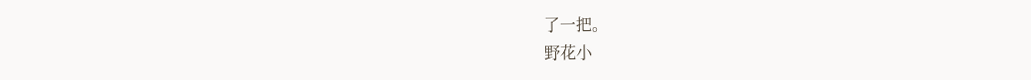了一把。
野花小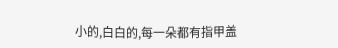小的,白白的,每一朵都有指甲盖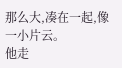那么大,凑在一起,像一小片云。
他走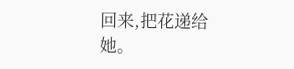回来,把花递给她。